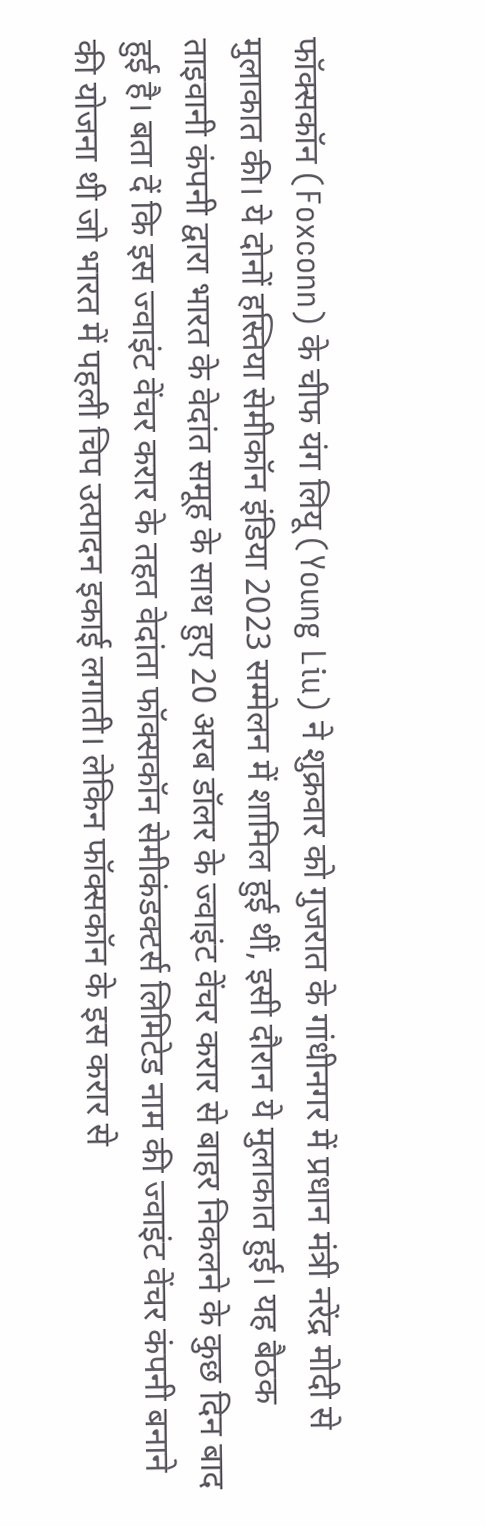फॉक्सकॉन (Foxconn) के चीफ यंग लियू (Young Liu) ने शुक्रवार को गुजरात के गांधीनगर में प्रधान मंत्री नरेंद्र मोदी से मुलाकात की। ये दोनों हस्तिया सेमीकॉन इंडिया 2023 सम्मेलन में शामिल हुई थीं, इसी दौरान ये मुलाकात हुई। यह बैठक ताइवानी कंपनी द्वारा भारत के वेदांत समूह के साथ हुए 20 अरब डॉलर के ज्वाइंट वेंचर करार से बाहर निकलने के कुछ दिन बाद हुई है। बता दें कि इस ज्वाइंट वेंचर करार के तहत वेदांता फॉक्सकॉन सेमीकंडक्टर्स लिमिटेड नाम की ज्वाइंट वेंचर कंपनी बनाने की योजना थी जो भारत में पहली चिप उत्पादन इकाई लगाती। लेकिन फॉक्सकॉन के इस करार से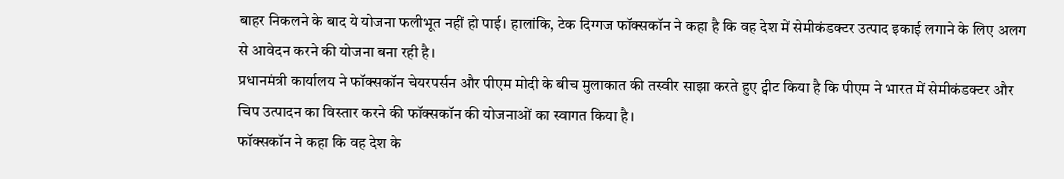बाहर निकलने के बाद ये योजना फलीभूत नहीं हो पाई। हालांकि, टेक दिग्गज फॉक्सकॉन ने कहा है कि वह देश में सेमीकंडक्टर उत्पाद इकाई लगाने के लिए अलग से आवेदन करने की योजना बना रही है।
प्रधानमंत्री कार्यालय ने फॉक्सकॉन चेयरपर्सन और पीएम मोदी के बीच मुलाकात की तस्वीर साझा करते हुए ट्वीट किया है कि पीएम ने भारत में सेमीकंडक्टर और चिप उत्पादन का विस्तार करने की फॉक्सकॉन की योजनाओं का स्वागत किया है।
फॉक्सकॉन ने कहा कि वह देश के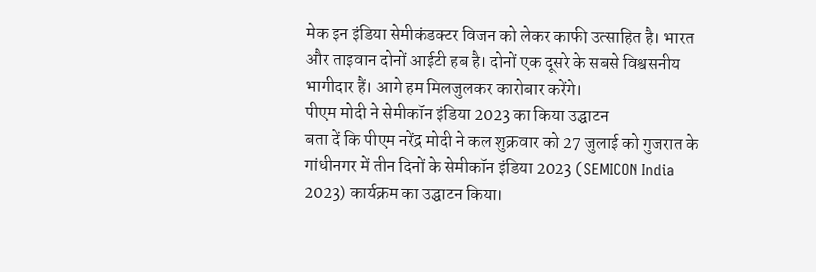मेक इन इंडिया सेमीकंडक्टर विजन को लेकर काफी उत्साहित है। भारत और ताइवान दोनों आईटी हब है। दोनों एक दूसरे के सबसे विश्वसनीय भागीदार हैं। आगे हम मिलजुलकर कारोबार करेंगे।
पीएम मोदी ने सेमीकॉन इंडिया 2023 का किया उद्घाटन
बता दें कि पीएम नरेंद्र मोदी ने कल शुक्रवार को 27 जुलाई को गुजरात के गांधीनगर में तीन दिनों के सेमीकॉन इंडिया 2023 (SEMICON India 2023) कार्यक्रम का उद्घाटन किया।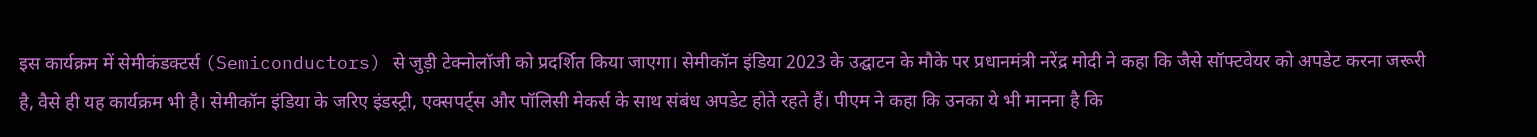इस कार्यक्रम में सेमीकंडक्टर्स (Semiconductors) से जुड़ी टेक्नोलॉजी को प्रदर्शित किया जाएगा। सेमीकॉन इंडिया 2023 के उद्घाटन के मौके पर प्रधानमंत्री नरेंद्र मोदी ने कहा कि जैसे सॉफ्टवेयर को अपडेट करना जरूरी है, वैसे ही यह कार्यक्रम भी है। सेमीकॉन इंडिया के जरिए इंडस्ट्री, एक्सपर्ट्स और पॉलिसी मेकर्स के साथ संबंध अपडेट होते रहते हैं। पीएम ने कहा कि उनका ये भी मानना है कि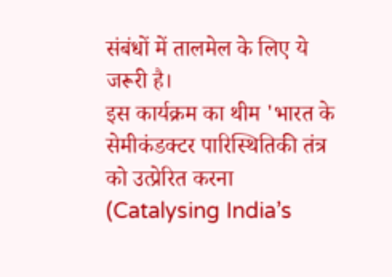संबंधों में तालमेल के लिए ये जरूरी है।
इस कार्यक्रम का थीम 'भारत के सेमीकंडक्टर पारिस्थितिकी तंत्र को उत्प्रेरित करना (Catalysing India’s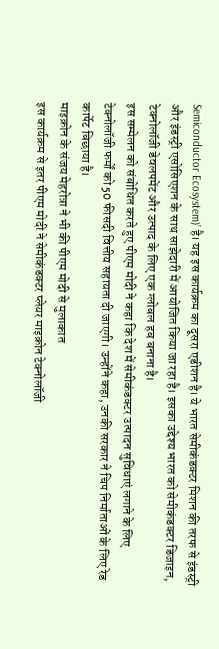Semiconductor Ecosystem)’ है। यह इस कार्यक्रम का दूसरा एडीशन है। ये भारत सेमीकंडक्टर मिशन की तरफ से इंडस्ट्री और इंडस्ट्री एसोसिएशन के साथ साझेदारी में आयोजित किया जा रहा है। इसका उद्देश्य भारत को सेमीकंडक्टर डिजाइन, टेक्नोलॉजी डेवलपमेंट और उत्पाद के लिए एक ग्लोबल हब बनाना है।
इस सम्मेलन को संबोधित करते हुए पीएम मोदी ने कहा कि देश में सेमीकंडक्टर उत्पादन सुविधाएं लगाने के लिए टेक्नोलॉजी फर्मों को 50 फीसदी वित्तीय सहायता दी जाएगी। उन्होंने कहा, उनकी सरकार ने चिप निर्माताओं के लिए रेड कार्पेट बिछाया है।
माइक्रोन के संजय मेहरोत्रा ने भी की पीएम मोदी से मुलाकात
इस कार्यक्रम से इतर पीएम मोदी ने सेमीकंडक्टर प्लेयर माइक्रोन टेक्नोलॉजी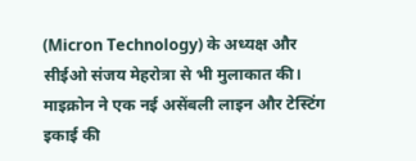(Micron Technology) के अध्यक्ष और सीईओ संजय मेहरोत्रा से भी मुलाकात की। माइक्रोन ने एक नई असेंबली लाइन और टेस्टिंग इकाई की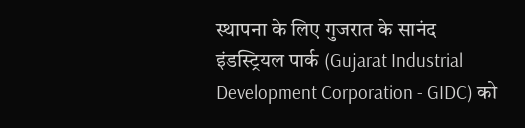स्थापना के लिए गुजरात के सानंद इंडस्ट्रियल पार्क (Gujarat Industrial Development Corporation - GIDC) को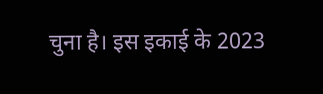चुना है। इस इकाई के 2023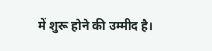में शुरू होने की उम्मीद है।